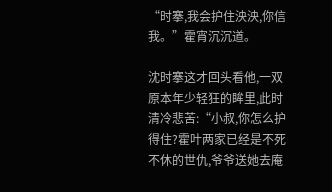“时搴,我会护住泱泱,你信我。”霍宵沉沉道。

沈时搴这才回头看他,一双原本年少轻狂的眸里,此时清冷悲苦:“小叔,你怎么护得住?霍叶两家已经是不死不休的世仇,爷爷送她去庵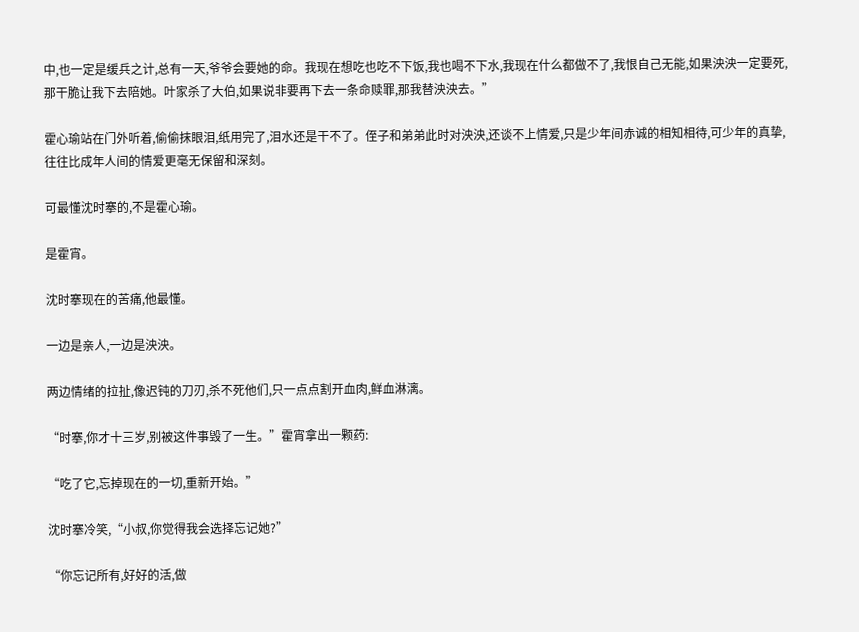中,也一定是缓兵之计,总有一天,爷爷会要她的命。我现在想吃也吃不下饭,我也喝不下水,我现在什么都做不了,我恨自己无能,如果泱泱一定要死,那干脆让我下去陪她。叶家杀了大伯,如果说非要再下去一条命赎罪,那我替泱泱去。”

霍心瑜站在门外听着,偷偷抹眼泪,纸用完了,泪水还是干不了。侄子和弟弟此时对泱泱,还谈不上情爱,只是少年间赤诚的相知相待,可少年的真挚,往往比成年人间的情爱更毫无保留和深刻。

可最懂沈时搴的,不是霍心瑜。

是霍宵。

沈时搴现在的苦痛,他最懂。

一边是亲人,一边是泱泱。

两边情绪的拉扯,像迟钝的刀刃,杀不死他们,只一点点割开血肉,鲜血淋漓。

“时搴,你才十三岁,别被这件事毁了一生。”霍宵拿出一颗药:

“吃了它,忘掉现在的一切,重新开始。”

沈时搴冷笑,“小叔,你觉得我会选择忘记她?”

“你忘记所有,好好的活,做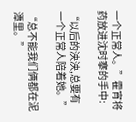一个正常人。”霍宵将药放进沈时搴的手中:

“以后的泱泱,总要有一个正常人陪着她。”

“总不能我们俩都在泥潭里。”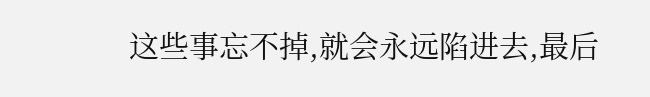这些事忘不掉,就会永远陷进去,最后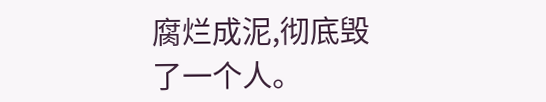腐烂成泥,彻底毁了一个人。